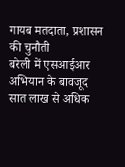गायब मतदाता, प्रशासन की चुनौती
बरेली में एसआईआर अभियान के बावजूद सात लाख से अधिक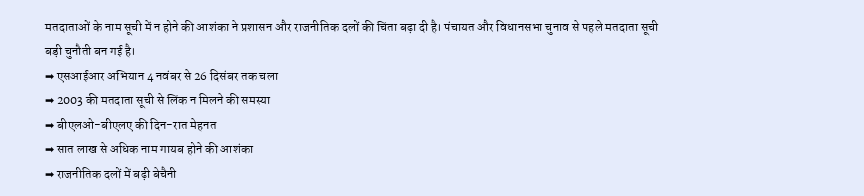मतदाताओं के नाम सूची में न होने की आशंका ने प्रशासन और राजनीतिक दलों की चिंता बढ़ा दी है। पंचायत और विधानसभा चुनाव से पहले मतदाता सूची बड़ी चुनौती बन गई है।
➡ एसआईआर अभियान 4 नवंबर से 26 दिसंबर तक चला
➡ 2003 की मतदाता सूची से लिंक न मिलने की समस्या
➡ बीएलओ-बीएलए की दिन-रात मेहनत
➡ सात लाख से अधिक नाम गायब होने की आशंका
➡ राजनीतिक दलों में बढ़ी बेचैनी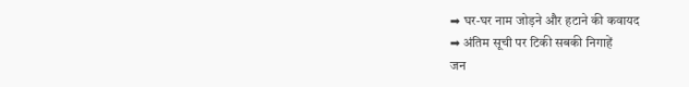➡ घर-घर नाम जोड़ने और हटाने की कवायद
➡ अंतिम सूची पर टिकी सबकी निगाहें
जन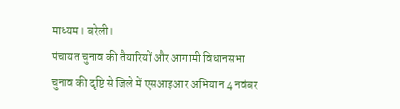माध्यम। बरेली।
पंचायत चुनाव की तैयारियों और आगामी विधानसभा चुनाव की दृष्टि से जिले में एसआइआर अभियान 4 नवंबर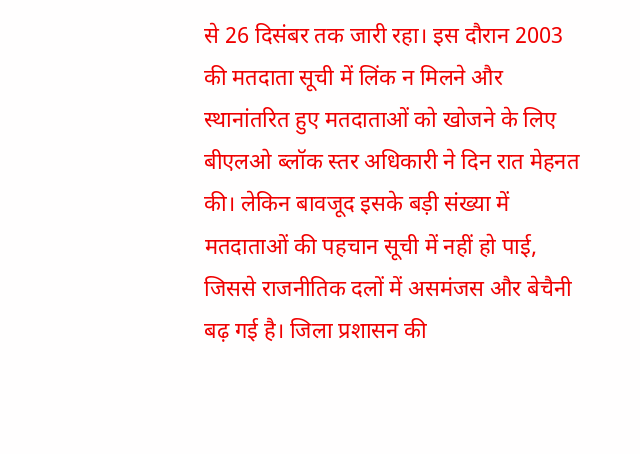से 26 दिसंबर तक जारी रहा। इस दौरान 2003 की मतदाता सूची में लिंक न मिलने और स्थानांतरित हुए मतदाताओं को खोजने के लिए बीएलओ ब्लॉक स्तर अधिकारी ने दिन रात मेहनत की। लेकिन बावजूद इसके बड़ी संख्या में मतदाताओं की पहचान सूची में नहीं हो पाई, जिससे राजनीतिक दलों में असमंजस और बेचैनी बढ़ गई है। जिला प्रशासन की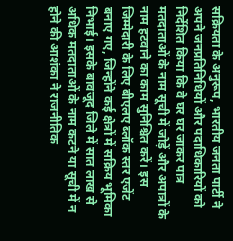सक्रियता के अनुरूप, भारतीय जनता पार्टी ने अपने जनप्रतिनिधियों और पदाधिकारियों को निर्देशित किया कि वे घर घर जाकर पात्र मतदाताओं के नाम सूची में जोड़ें और अपात्रों के नाम हटवाने का काम सुनिश्चित करें। इस जिम्मेदारी के लिए बीएलए ब्लॉक स्तर एजेंट बनाए गए, जिन्होंने कई क्षेत्रों में सक्रिय भूमिका निभाई। इसके बावजूद जिले में सात लाख से अधिक मतदाताओं के नाम कटने या सूची में न होने की आशंका ने राजनीतिक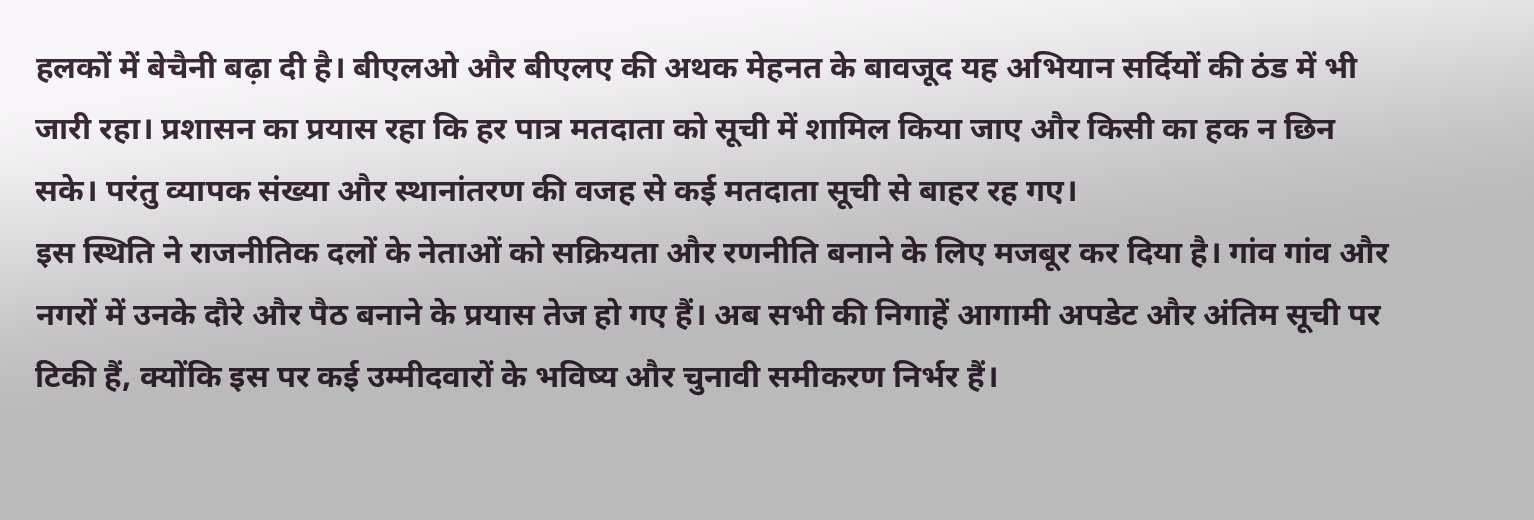हलकों में बेचैनी बढ़ा दी है। बीएलओ और बीएलए की अथक मेहनत के बावजूद यह अभियान सर्दियों की ठंड में भी जारी रहा। प्रशासन का प्रयास रहा कि हर पात्र मतदाता को सूची में शामिल किया जाए और किसी का हक न छिन सके। परंतु व्यापक संख्या और स्थानांतरण की वजह से कई मतदाता सूची से बाहर रह गए।
इस स्थिति ने राजनीतिक दलों के नेताओं को सक्रियता और रणनीति बनाने के लिए मजबूर कर दिया है। गांव गांव और नगरों में उनके दौरे और पैठ बनाने के प्रयास तेज हो गए हैं। अब सभी की निगाहें आगामी अपडेट और अंतिम सूची पर टिकी हैं, क्योंकि इस पर कई उम्मीदवारों के भविष्य और चुनावी समीकरण निर्भर हैं।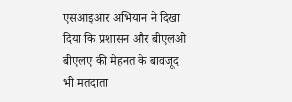एसआइआर अभियान ने दिखा दिया कि प्रशासन और बीएलओ बीएलए की मेहनत के बावजूद भी मतदाता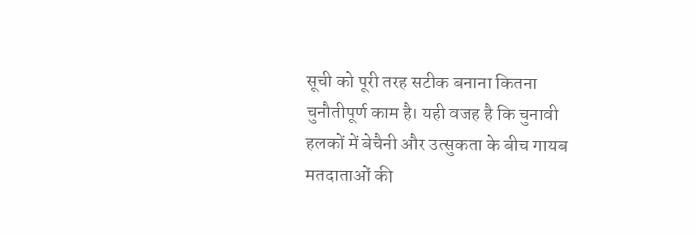सूची को पूरी तरह सटीक बनाना कितना चुनौतीपूर्ण काम है। यही वजह है कि चुनावी हलकों में बेचैनी और उत्सुकता के बीच गायब मतदाताओं की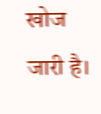खोज जारी है।